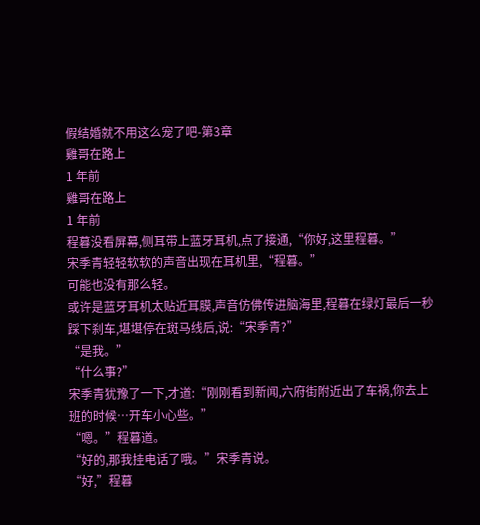假结婚就不用这么宠了吧-第3章
雞哥在路上
1 年前
雞哥在路上
1 年前
程暮没看屏幕,侧耳带上蓝牙耳机,点了接通,“你好,这里程暮。”
宋季青轻轻软软的声音出现在耳机里,“程暮。”
可能也没有那么轻。
或许是蓝牙耳机太贴近耳膜,声音仿佛传进脑海里,程暮在绿灯最后一秒踩下刹车,堪堪停在斑马线后,说:“宋季青?”
“是我。”
“什么事?”
宋季青犹豫了一下,才道:“刚刚看到新闻,六府街附近出了车祸,你去上班的时候…开车小心些。”
“嗯。”程暮道。
“好的,那我挂电话了哦。”宋季青说。
“好,”程暮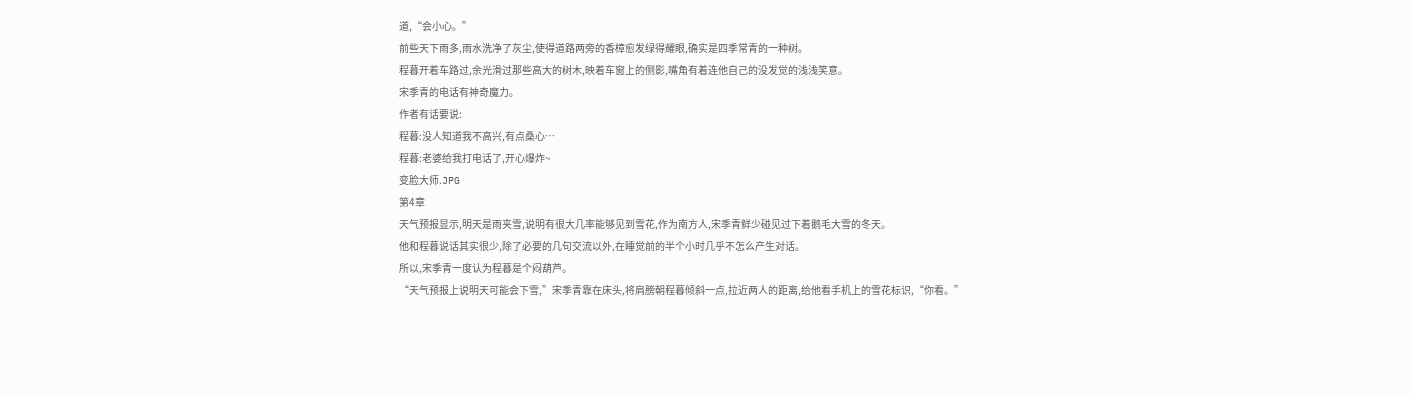道,“会小心。”
前些天下雨多,雨水洗净了灰尘,使得道路两旁的香樟愈发绿得耀眼,确实是四季常青的一种树。
程暮开着车路过,余光滑过那些高大的树木,映着车窗上的侧影,嘴角有着连他自己的没发觉的浅浅笑意。
宋季青的电话有神奇魔力。
作者有话要说:
程暮:没人知道我不高兴,有点桑心…
程暮:老婆给我打电话了,开心爆炸~
变脸大师.JPG
第4章
天气预报显示,明天是雨夹雪,说明有很大几率能够见到雪花,作为南方人,宋季青鲜少碰见过下着鹅毛大雪的冬天。
他和程暮说话其实很少,除了必要的几句交流以外,在睡觉前的半个小时几乎不怎么产生对话。
所以,宋季青一度认为程暮是个闷葫芦。
“天气预报上说明天可能会下雪,”宋季青靠在床头,将肩膀朝程暮倾斜一点,拉近两人的距离,给他看手机上的雪花标识,“你看。”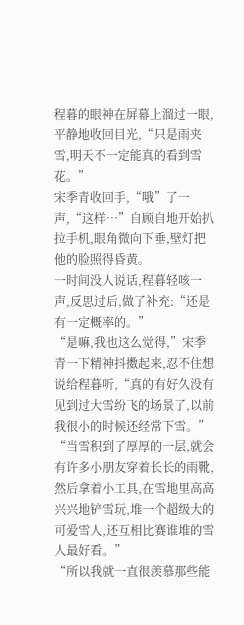程暮的眼神在屏幕上溜过一眼,平静地收回目光,“只是雨夹雪,明天不一定能真的看到雪花。”
宋季青收回手,“哦”了一声,“这样…”自顾自地开始扒拉手机,眼角微向下垂,壁灯把他的脸照得昏黄。
一时间没人说话,程暮轻咳一声,反思过后,做了补充:“还是有一定概率的。”
“是嘛,我也这么觉得,”宋季青一下精神抖擞起来,忍不住想说给程暮听,“真的有好久没有见到过大雪纷飞的场景了,以前我很小的时候还经常下雪。”
“当雪积到了厚厚的一层,就会有许多小朋友穿着长长的雨靴,然后拿着小工具,在雪地里高高兴兴地铲雪玩,堆一个超级大的可爱雪人,还互相比赛谁堆的雪人最好看。”
“所以我就一直很羡慕那些能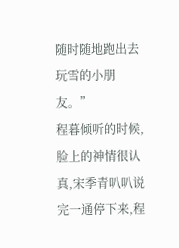随时随地跑出去玩雪的小朋友。”
程暮倾听的时候,脸上的神情很认真,宋季青叭叭说完一通停下来,程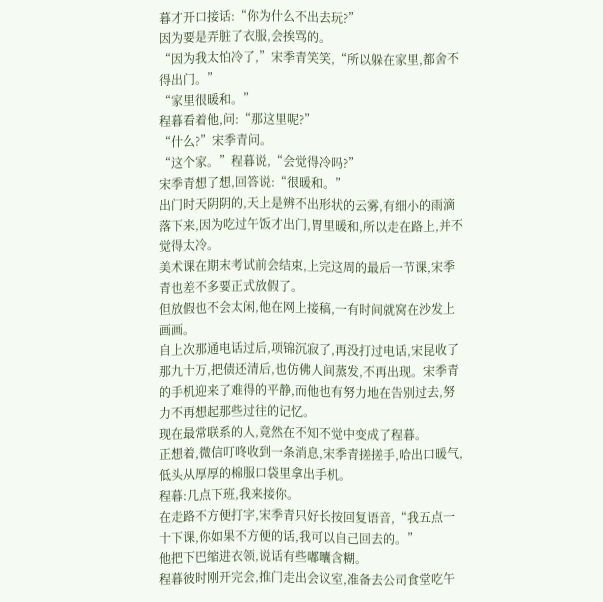暮才开口接话:“你为什么不出去玩?”
因为要是弄脏了衣服,会挨骂的。
“因为我太怕冷了,”宋季青笑笑,“所以躲在家里,都舍不得出门。”
“家里很暖和。”
程暮看着他,问:“那这里呢?”
“什么?”宋季青问。
“这个家。”程暮说,“会觉得冷吗?”
宋季青想了想,回答说:“很暖和。”
出门时天阴阴的,天上是辨不出形状的云雾,有细小的雨滴落下来,因为吃过午饭才出门,胃里暖和,所以走在路上,并不觉得太冷。
美术课在期末考试前会结束,上完这周的最后一节课,宋季青也差不多要正式放假了。
但放假也不会太闲,他在网上接稿,一有时间就窝在沙发上画画。
自上次那通电话过后,项锦沉寂了,再没打过电话,宋昆收了那九十万,把债还清后,也仿佛人间蒸发,不再出现。宋季青的手机迎来了难得的平静,而他也有努力地在告别过去,努力不再想起那些过往的记忆。
现在最常联系的人,竟然在不知不觉中变成了程暮。
正想着,微信叮咚收到一条消息,宋季青搓搓手,哈出口暖气,低头从厚厚的棉服口袋里拿出手机。
程暮:几点下班,我来接你。
在走路不方便打字,宋季青只好长按回复语音,“我五点一十下课,你如果不方便的话,我可以自己回去的。”
他把下巴缩进衣领,说话有些嘟囔含糊。
程暮彼时刚开完会,推门走出会议室,准备去公司食堂吃午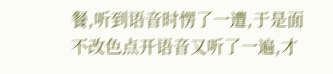餐,听到语音时愣了一遭,于是面不改色点开语音又听了一遍,才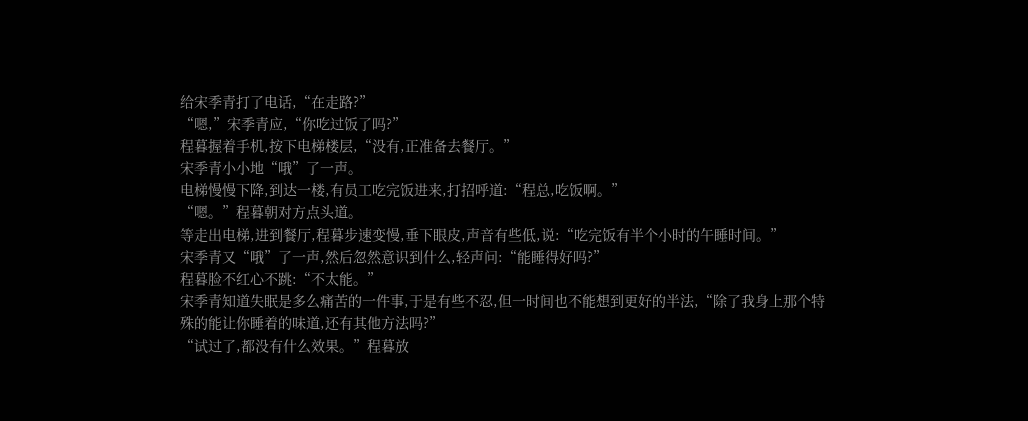给宋季青打了电话,“在走路?”
“嗯,”宋季青应,“你吃过饭了吗?”
程暮握着手机,按下电梯楼层,“没有,正准备去餐厅。”
宋季青小小地“哦”了一声。
电梯慢慢下降,到达一楼,有员工吃完饭进来,打招呼道:“程总,吃饭啊。”
“嗯。”程暮朝对方点头道。
等走出电梯,进到餐厅,程暮步速变慢,垂下眼皮,声音有些低,说:“吃完饭有半个小时的午睡时间。”
宋季青又“哦”了一声,然后忽然意识到什么,轻声问:“能睡得好吗?”
程暮脸不红心不跳:“不太能。”
宋季青知道失眠是多么痛苦的一件事,于是有些不忍,但一时间也不能想到更好的半法,“除了我身上那个特殊的能让你睡着的味道,还有其他方法吗?”
“试过了,都没有什么效果。”程暮放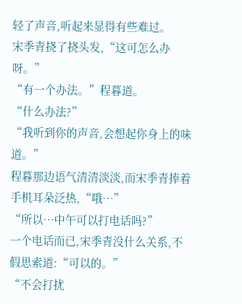轻了声音,听起来显得有些难过。
宋季青挠了挠头发,“这可怎么办呀。”
“有一个办法。”程暮道。
“什么办法?”
“我听到你的声音,会想起你身上的味道。”
程暮那边语气清清淡淡,而宋季青捧着手机耳朵泛热,“哦…”
“所以…中午可以打电话吗?”
一个电话而已,宋季青没什么关系,不假思索道:“可以的。”
“不会打扰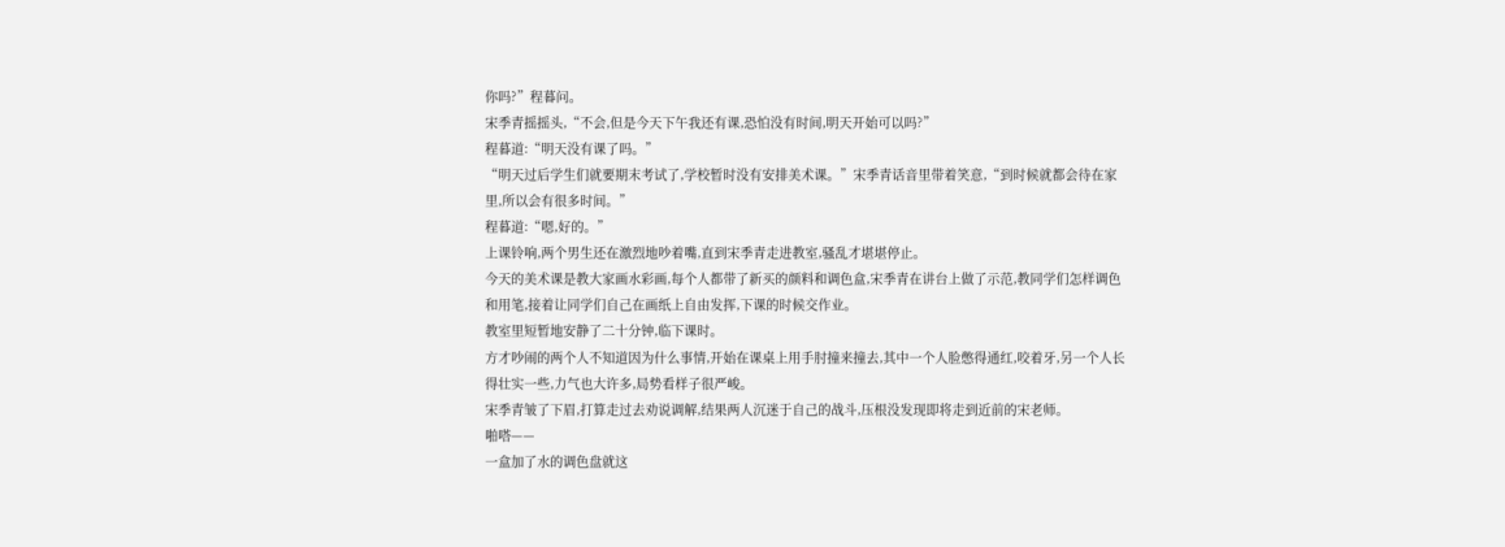你吗?”程暮问。
宋季青摇摇头,“不会,但是今天下午我还有课,恐怕没有时间,明天开始可以吗?”
程暮道:“明天没有课了吗。”
“明天过后学生们就要期末考试了,学校暂时没有安排美术课。”宋季青话音里带着笑意,“到时候就都会待在家里,所以会有很多时间。”
程暮道:“嗯,好的。”
上课铃响,两个男生还在激烈地吵着嘴,直到宋季青走进教室,骚乱才堪堪停止。
今天的美术课是教大家画水彩画,每个人都带了新买的颜料和调色盒,宋季青在讲台上做了示范,教同学们怎样调色和用笔,接着让同学们自己在画纸上自由发挥,下课的时候交作业。
教室里短暂地安静了二十分钟,临下课时。
方才吵闹的两个人不知道因为什么事情,开始在课桌上用手肘撞来撞去,其中一个人脸憋得通红,咬着牙,另一个人长得壮实一些,力气也大许多,局势看样子很严峻。
宋季青皱了下眉,打算走过去劝说调解,结果两人沉迷于自己的战斗,压根没发现即将走到近前的宋老师。
啪嗒——
一盒加了水的调色盘就这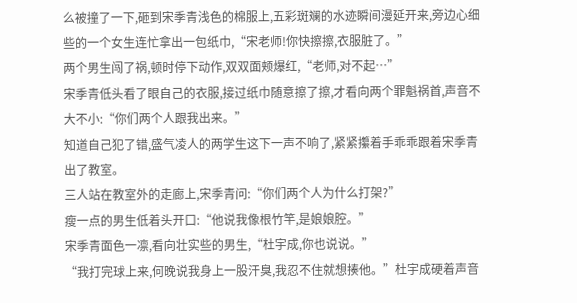么被撞了一下,砸到宋季青浅色的棉服上,五彩斑斓的水迹瞬间漫延开来,旁边心细些的一个女生连忙拿出一包纸巾,“宋老师!你快擦擦,衣服脏了。”
两个男生闯了祸,顿时停下动作,双双面颊爆红,“老师,对不起…”
宋季青低头看了眼自己的衣服,接过纸巾随意擦了擦,才看向两个罪魁祸首,声音不大不小:“你们两个人跟我出来。”
知道自己犯了错,盛气凌人的两学生这下一声不响了,紧紧攥着手乖乖跟着宋季青出了教室。
三人站在教室外的走廊上,宋季青问:“你们两个人为什么打架?”
瘦一点的男生低着头开口:“他说我像根竹竿,是娘娘腔。”
宋季青面色一凛,看向壮实些的男生,“杜宇成,你也说说。”
“我打完球上来,何晚说我身上一股汗臭,我忍不住就想揍他。”杜宇成硬着声音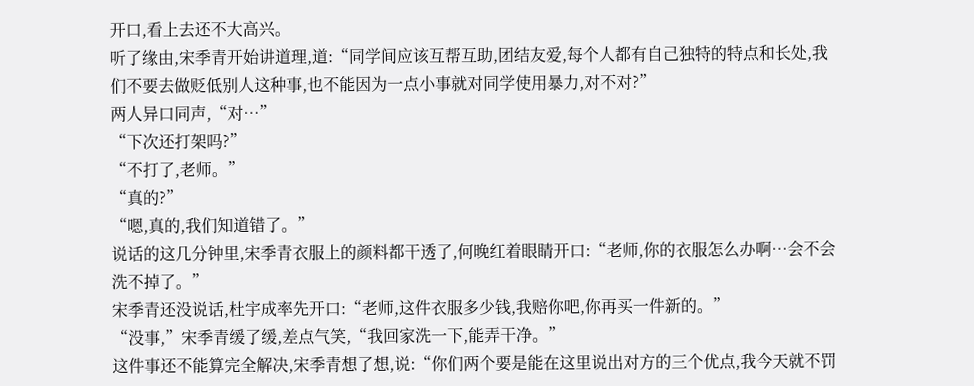开口,看上去还不大高兴。
听了缘由,宋季青开始讲道理,道:“同学间应该互帮互助,团结友爱,每个人都有自己独特的特点和长处,我们不要去做贬低别人这种事,也不能因为一点小事就对同学使用暴力,对不对?”
两人异口同声,“对…”
“下次还打架吗?”
“不打了,老师。”
“真的?”
“嗯,真的,我们知道错了。”
说话的这几分钟里,宋季青衣服上的颜料都干透了,何晚红着眼睛开口:“老师,你的衣服怎么办啊…会不会洗不掉了。”
宋季青还没说话,杜宇成率先开口:“老师,这件衣服多少钱,我赔你吧,你再买一件新的。”
“没事,”宋季青缓了缓,差点气笑,“我回家洗一下,能弄干净。”
这件事还不能算完全解决,宋季青想了想,说:“你们两个要是能在这里说出对方的三个优点,我今天就不罚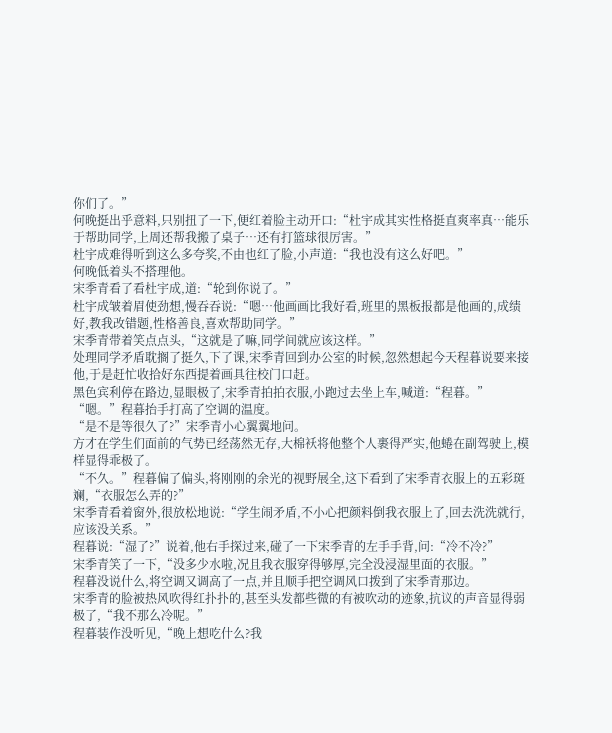你们了。”
何晚挺出乎意料,只别扭了一下,便红着脸主动开口:“杜宇成其实性格挺直爽率真…能乐于帮助同学,上周还帮我搬了桌子…还有打篮球很厉害。”
杜宇成难得听到这么多夸奖,不由也红了脸,小声道:“我也没有这么好吧。”
何晚低着头不搭理他。
宋季青看了看杜宇成,道:“轮到你说了。”
杜宇成皱着眉使劲想,慢吞吞说:“嗯…他画画比我好看,班里的黑板报都是他画的,成绩好,教我改错题,性格善良,喜欢帮助同学。”
宋季青带着笑点点头,“这就是了嘛,同学间就应该这样。”
处理同学矛盾耽搁了挺久,下了课,宋季青回到办公室的时候,忽然想起今天程暮说要来接他,于是赶忙收拾好东西提着画具往校门口赶。
黑色宾利停在路边,显眼极了,宋季青拍拍衣服,小跑过去坐上车,喊道:“程暮。”
“嗯。”程暮抬手打高了空调的温度。
“是不是等很久了?”宋季青小心翼翼地问。
方才在学生们面前的气势已经荡然无存,大棉袄将他整个人裹得严实,他蜷在副驾驶上,模样显得乖极了。
“不久。”程暮偏了偏头,将刚刚的余光的视野展全,这下看到了宋季青衣服上的五彩斑斓,“衣服怎么弄的?”
宋季青看着窗外,很放松地说:“学生闹矛盾,不小心把颜料倒我衣服上了,回去洗洗就行,应该没关系。”
程暮说:“湿了?”说着,他右手探过来,碰了一下宋季青的左手手背,问:“冷不冷?”
宋季青笑了一下,“没多少水啦,况且我衣服穿得够厚,完全没浸湿里面的衣服。”
程暮没说什么,将空调又调高了一点,并且顺手把空调风口拨到了宋季青那边。
宋季青的脸被热风吹得红扑扑的,甚至头发都些微的有被吹动的迹象,抗议的声音显得弱极了,“我不那么冷呢。”
程暮装作没听见,“晚上想吃什么?我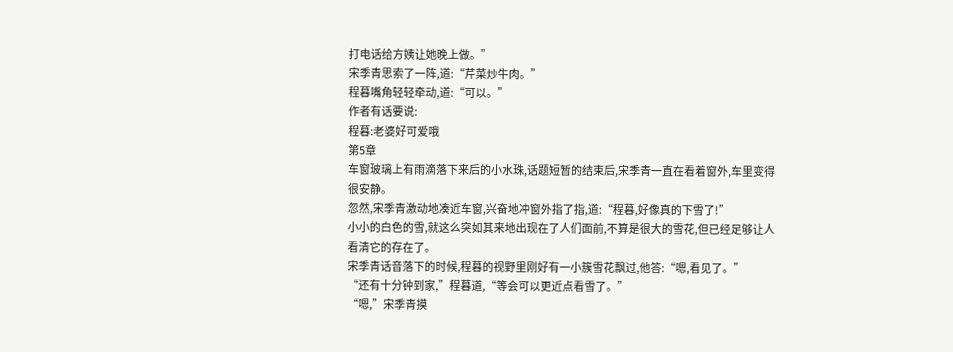打电话给方姨让她晚上做。”
宋季青思索了一阵,道:“芹菜炒牛肉。”
程暮嘴角轻轻牵动,道:“可以。”
作者有话要说:
程暮:老婆好可爱哦
第5章
车窗玻璃上有雨滴落下来后的小水珠,话题短暂的结束后,宋季青一直在看着窗外,车里变得很安静。
忽然,宋季青激动地凑近车窗,兴奋地冲窗外指了指,道:“程暮,好像真的下雪了!”
小小的白色的雪,就这么突如其来地出现在了人们面前,不算是很大的雪花,但已经足够让人看清它的存在了。
宋季青话音落下的时候,程暮的视野里刚好有一小簇雪花飘过,他答:“嗯,看见了。”
“还有十分钟到家,”程暮道,“等会可以更近点看雪了。”
“嗯,”宋季青摸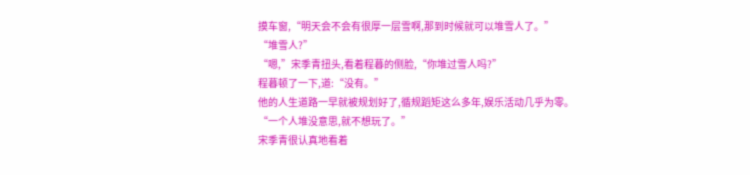摸车窗,“明天会不会有很厚一层雪啊,那到时候就可以堆雪人了。”
“堆雪人?”
“嗯,”宋季青扭头,看着程暮的侧脸,“你堆过雪人吗?”
程暮顿了一下,道:“没有。”
他的人生道路一早就被规划好了,循规蹈矩这么多年,娱乐活动几乎为零。
“一个人堆没意思,就不想玩了。”
宋季青很认真地看着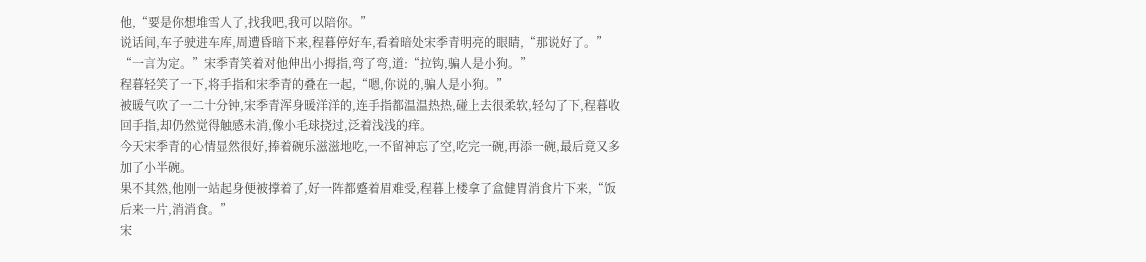他,“要是你想堆雪人了,找我吧,我可以陪你。”
说话间,车子驶进车库,周遭昏暗下来,程暮停好车,看着暗处宋季青明亮的眼睛,“那说好了。”
“一言为定。”宋季青笑着对他伸出小拇指,弯了弯,道:“拉钩,骗人是小狗。”
程暮轻笑了一下,将手指和宋季青的叠在一起,“嗯,你说的,骗人是小狗。”
被暖气吹了一二十分钟,宋季青浑身暖洋洋的,连手指都温温热热,碰上去很柔软,轻勾了下,程暮收回手指,却仍然觉得触感未消,像小毛球挠过,泛着浅浅的痒。
今天宋季青的心情显然很好,捧着碗乐滋滋地吃,一不留神忘了空,吃完一碗,再添一碗,最后竟又多加了小半碗。
果不其然,他刚一站起身便被撑着了,好一阵都蹙着眉难受,程暮上楼拿了盒健胃消食片下来,“饭后来一片,消消食。”
宋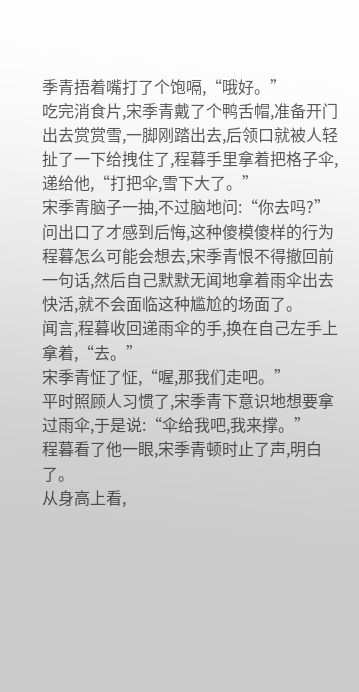季青捂着嘴打了个饱嗝,“哦好。”
吃完消食片,宋季青戴了个鸭舌帽,准备开门出去赏赏雪,一脚刚踏出去,后领口就被人轻扯了一下给拽住了,程暮手里拿着把格子伞,递给他,“打把伞,雪下大了。”
宋季青脑子一抽,不过脑地问:“你去吗?”
问出口了才感到后悔,这种傻模傻样的行为程暮怎么可能会想去,宋季青恨不得撤回前一句话,然后自己默默无闻地拿着雨伞出去快活,就不会面临这种尴尬的场面了。
闻言,程暮收回递雨伞的手,换在自己左手上拿着,“去。”
宋季青怔了怔,“喔,那我们走吧。”
平时照顾人习惯了,宋季青下意识地想要拿过雨伞,于是说:“伞给我吧,我来撑。”
程暮看了他一眼,宋季青顿时止了声,明白了。
从身高上看,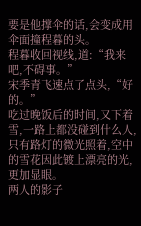要是他撑伞的话,会变成用伞面撞程暮的头。
程暮收回视线,道:“我来吧,不碍事。”
宋季青飞速点了点头,“好的。”
吃过晚饭后的时间,又下着雪,一路上都没碰到什么人,只有路灯的微光照着,空中的雪花因此镀上漂亮的光,更加显眼。
两人的影子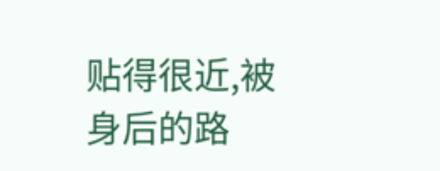贴得很近,被身后的路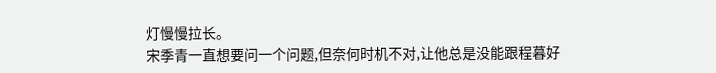灯慢慢拉长。
宋季青一直想要问一个问题,但奈何时机不对,让他总是没能跟程暮好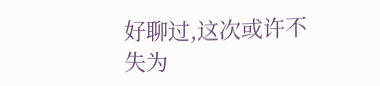好聊过,这次或许不失为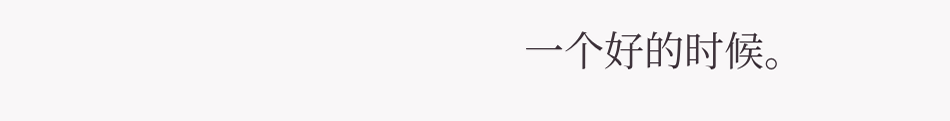一个好的时候。